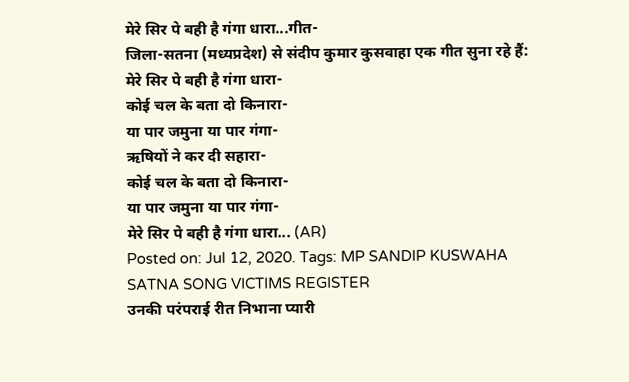मेरे सिर पे बही है गंगा धारा...गीत-
जिला-सतना (मध्यप्रदेश) से संदीप कुमार कुसवाहा एक गीत सुना रहे हैं:
मेरे सिर पे बही है गंगा धारा-
कोई चल के बता दो किनारा-
या पार जमुना या पार गंगा-
ऋषियों ने कर दी सहारा-
कोई चल के बता दो किनारा-
या पार जमुना या पार गंगा-
मेरे सिर पे बही है गंगा धारा... (AR)
Posted on: Jul 12, 2020. Tags: MP SANDIP KUSWAHA SATNA SONG VICTIMS REGISTER
उनकी परंपराई रीत निभाना प्यारी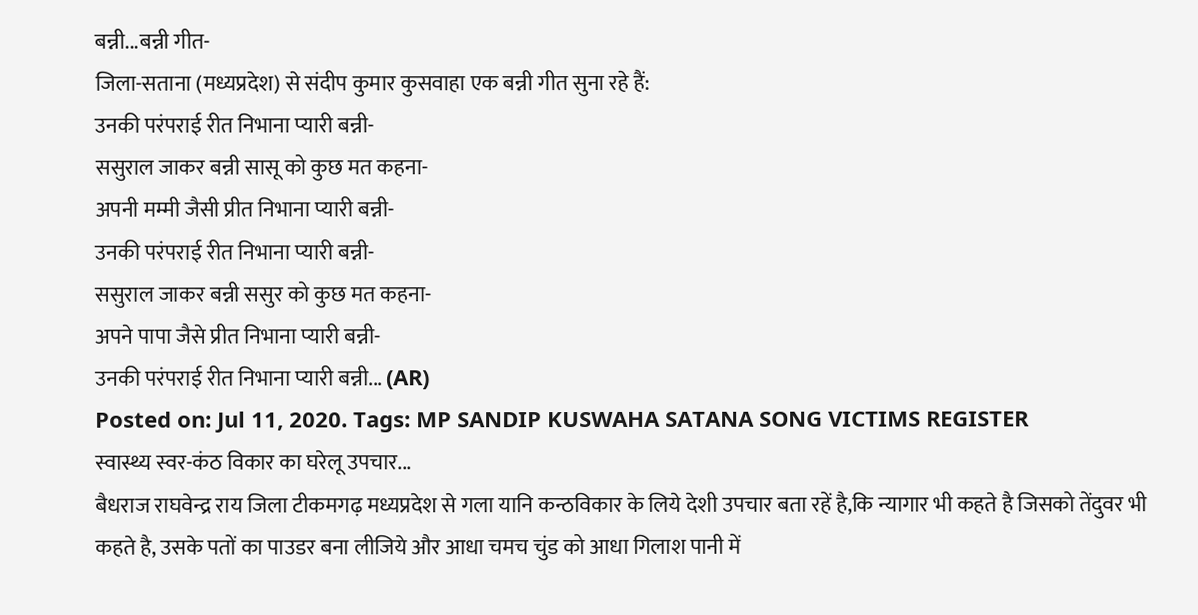बन्नी...बन्नी गीत-
जिला-सताना (मध्यप्रदेश) से संदीप कुमार कुसवाहा एक बन्नी गीत सुना रहे हैं:
उनकी परंपराई रीत निभाना प्यारी बन्नी-
ससुराल जाकर बन्नी सासू को कुछ मत कहना-
अपनी मम्मी जैसी प्रीत निभाना प्यारी बन्नी-
उनकी परंपराई रीत निभाना प्यारी बन्नी-
ससुराल जाकर बन्नी ससुर को कुछ मत कहना-
अपने पापा जैसे प्रीत निभाना प्यारी बन्नी-
उनकी परंपराई रीत निभाना प्यारी बन्नी... (AR)
Posted on: Jul 11, 2020. Tags: MP SANDIP KUSWAHA SATANA SONG VICTIMS REGISTER
स्वास्थ्य स्वर-कंठ विकार का घरेलू उपचार...
बैधराज राघवेन्द्र राय जिला टीकमगढ़ मध्यप्रदेश से गला यानि कन्ठविकार के लिये देशी उपचार बता रहें है,कि न्यागार भी कहते है जिसको तेंदुवर भी कहते है, उसके पतों का पाउडर बना लीजिये और आधा चमच चुंड को आधा गिलाश पानी में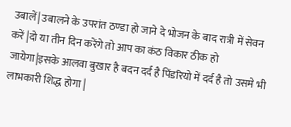उबालें| उबालने के उपरांत ठण्डा हो जाने दे भोजन के बाद रात्री में सेवन करें |दो या तीन दिन करेंगे तो आप का कंठ विकार ठीक हो जायेगा|इसके आलवा बुखार है बदन दर्द है पिंडरियो में दर्द है तो उसमे भी लाभकारी शिद्ध होगा |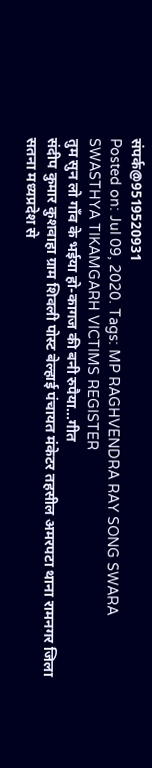संपर्क@9519520931
Posted on: Jul 09, 2020. Tags: MP RAGHVENDRA RAY SONG SWARA SWASTHYA TIKAMGARH VICTIMS REGISTER
तुम सुन लो गाँव के भईया हो-कागज की बनी रुपैया...गीत
संदीप कुमार कुशवाहा ग्राम शिवली पोस्ट बेल्हाई पंचायत मंकेटर तहसील अमरपटा थाना रामनगर जिला सतना मध्यप्रदेश से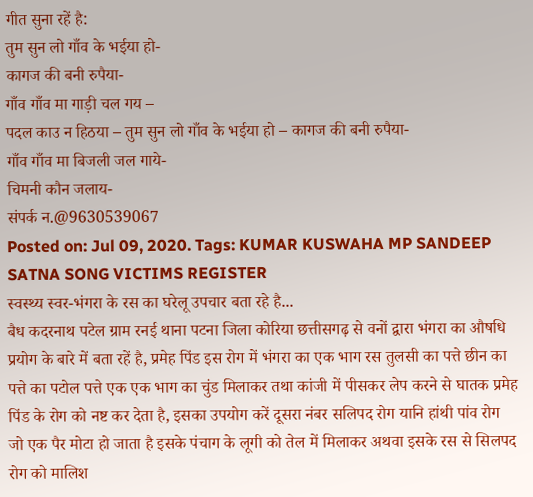गीत सुना रहें है:
तुम सुन लो गाँव के भईया हो-
कागज की बनी रुपैया-
गाँव गाँव मा गाड़ी चल गय –
पदल काउ न हिठया – तुम सुन लो गाँव के भईया हो – कागज की बनी रुपैया-
गाँव गाँव मा बिजली जल गाये-
चिमनी कौन जलाय-
संपर्क न.@9630539067
Posted on: Jul 09, 2020. Tags: KUMAR KUSWAHA MP SANDEEP SATNA SONG VICTIMS REGISTER
स्वस्थ्य स्वर-भंगरा के रस का घरेलू उपचार बता रहे है...
बैध कदरनाथ पटेल ग्राम रनई थाना पटना जिला कोरिया छत्तीसगढ़ से वनों द्वारा भंगरा का औषधि प्रयोग के बारे में बता रहें है, प्रमेह पिंड इस रोग में भंगरा का एक भाग रस तुलसी का पत्ते छीन का पत्ते का पटोल पत्ते एक एक भाग का चुंड मिलाकर तथा कांजी में पीसकर लेप करने से घातक प्रमेह पिंड के रोग को नष्ट कर देता है, इसका उपयोग करें दूसरा नंबर सलिपद रोग यानि हांथी पांव रोग जो एक पैर मोटा हो जाता है इसके पंचाग के लूगी को तेल में मिलाकर अथवा इसके रस से सिलपद रोग को मालिश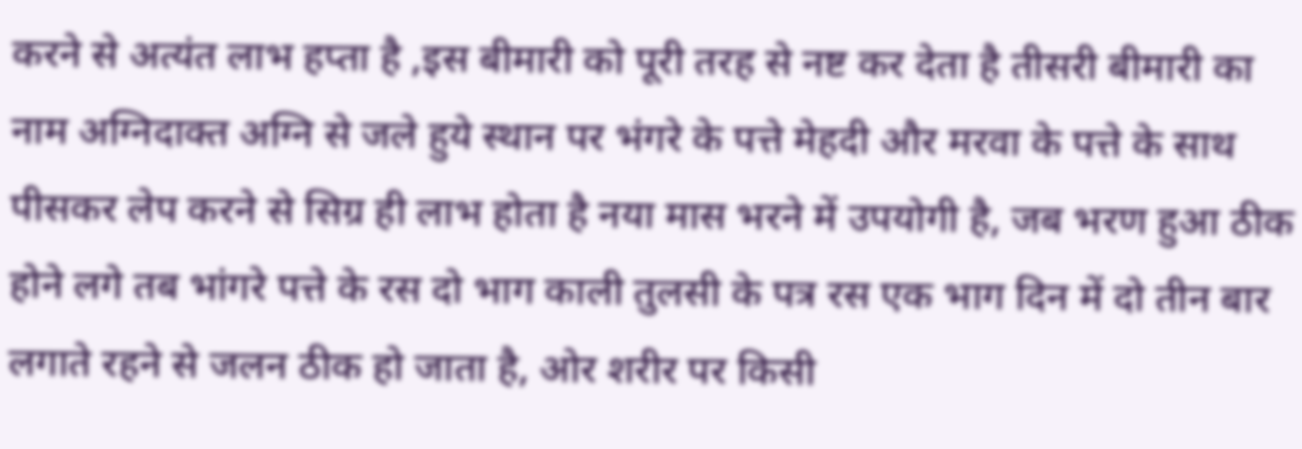करने से अत्यंत लाभ हप्ता है ,इस बीमारी को पूरी तरह से नष्ट कर देता है तीसरी बीमारी का नाम अग्निदाक्त अग्नि से जले हुये स्थान पर भंगरे के पत्ते मेहदी और मरवा के पत्ते के साथ पीसकर लेप करने से सिग्र ही लाभ होता है नया मास भरने में उपयोगी है, जब भरण हुआ ठीक होने लगे तब भांगरे पत्ते के रस दो भाग काली तुलसी के पत्र रस एक भाग दिन में दो तीन बार लगाते रहने से जलन ठीक हो जाता है, ओर शरीर पर किसी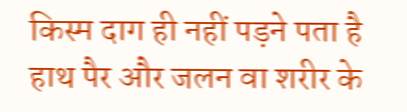किस्म दाग ही नहीं पड़ने पता है हाथ पैर और जलन वा शरीर के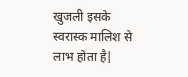खुजली इसके स्वरास्क मालिश से लाभ होता है|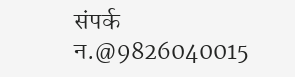संपर्क न.@9826040015